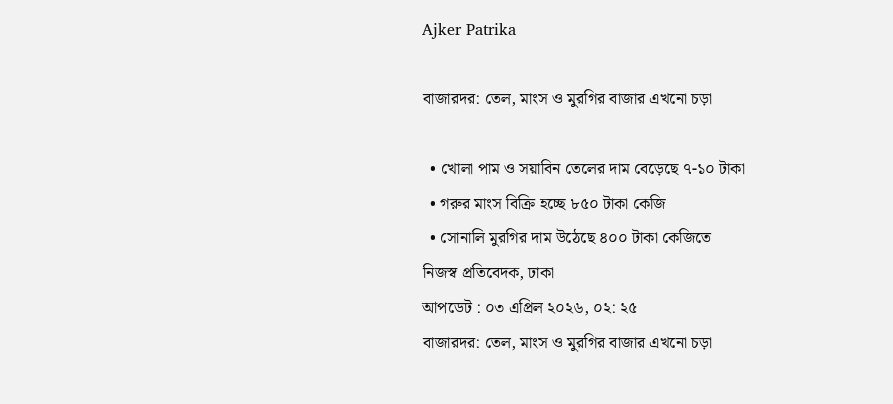Ajker Patrika

বাজারদর: তেল, মাংস ও মুরগির বাজার এখনো চড়া

  • খোলা পাম ও সয়াবিন তেলের দাম বেড়েছে ৭-১০ টাকা
  • গরুর মাংস বিক্রি হচ্ছে ৮৫০ টাকা কেজি
  • সোনালি মুরগির দাম উঠেছে ৪০০ টাকা কেজিতে
নিজস্ব প্রতিবেদক, ঢাকা
আপডেট : ০৩ এপ্রিল ২০২৬, ০২: ২৫
বাজারদর: তেল, মাংস ও মুরগির বাজার এখনো চড়া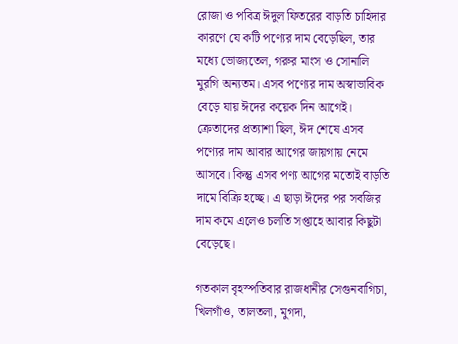রোজা ও পবিত্র ঈদুল ফিতরের বাড়তি চাহিদার কারণে যে কটি পণ্যের দাম বেড়েছিল, তার মধ্যে ভোজ্যতেল, গরুর মাংস ও সোনালি মুরগি অন্যতম। এসব পণ্যের দাম অস্বাভাবিক বেড়ে যায় ঈদের কয়েক দিন আগেই। ক্রেতাদের প্রত্যাশা ছিল, ঈদ শেষে এসব পণ্যের দাম আবার আগের জায়গায় নেমে আসবে। কিন্তু এসব পণ্য আগের মতোই বাড়তি দামে বিক্রি হচ্ছে। এ ছাড়া ঈদের পর সবজির দাম কমে এলেও চলতি সপ্তাহে আবার কিছুটা বেড়েছে।

গতকাল বৃহস্পতিবার রাজধানীর সেগুনবাগিচা, খিলগাঁও, তালতলা, মুগদা,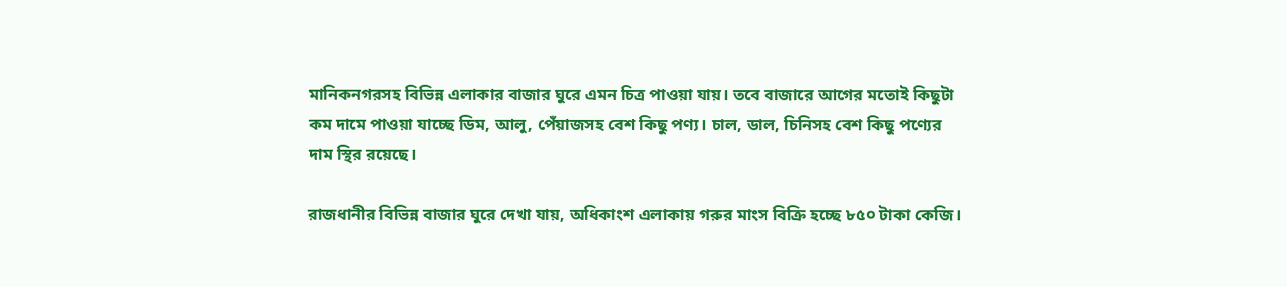মানিকনগরসহ বিভিন্ন এলাকার বাজার ঘুরে এমন চিত্র পাওয়া যায়। তবে বাজারে আগের মতোই কিছুটা কম দামে পাওয়া যাচ্ছে ডিম, আলু, পেঁয়াজসহ বেশ কিছু পণ্য। চাল, ডাল, চিনিসহ বেশ কিছু পণ্যের দাম স্থির রয়েছে।

রাজধানীর বিভিন্ন বাজার ঘুরে দেখা যায়, অধিকাংশ এলাকায় গরুর মাংস বিক্রি হচ্ছে ৮৫০ টাকা কেজি।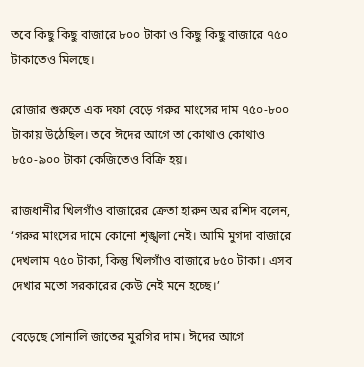তবে কিছু কিছু বাজারে ৮০০ টাকা ও কিছু কিছু বাজারে ৭৫০ টাকাতেও মিলছে।

রোজার শুরুতে এক দফা বেড়ে গরুর মাংসের দাম ৭৫০-৮০০ টাকায় উঠেছিল। তবে ঈদের আগে তা কোথাও কোথাও ৮৫০-৯০০ টাকা কেজিতেও বিক্রি হয়।

রাজধানীর খিলগাঁও বাজারের ক্রেতা হারুন অর রশিদ বলেন, ‘গরুর মাংসের দামে কোনো শৃঙ্খলা নেই। আমি মুগদা বাজারে দেখলাম ৭৫০ টাকা, কিন্তু খিলগাঁও বাজারে ৮৫০ টাকা। এসব দেখার মতো সরকারের কেউ নেই মনে হচ্ছে।’

বেড়েছে সোনালি জাতের মুরগির দাম। ঈদের আগে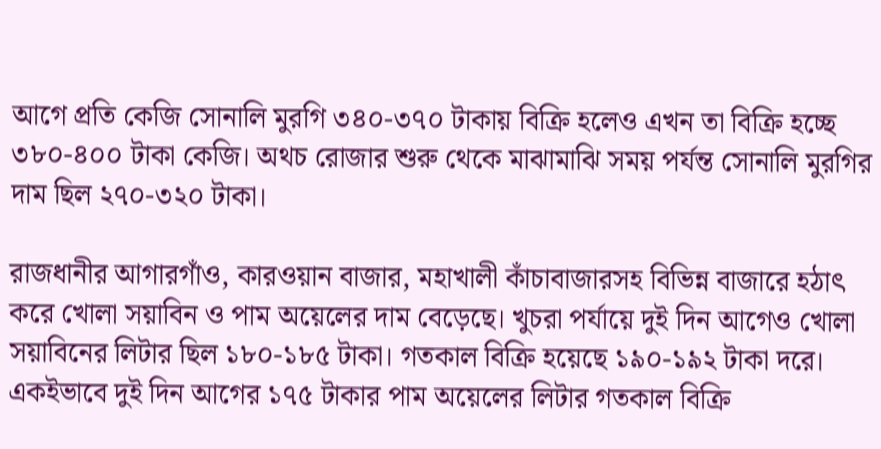আগে প্রতি কেজি সোনালি মুরগি ৩৪০-৩৭০ টাকায় বিক্রি হলেও এখন তা বিক্রি হচ্ছে ৩৮০-৪০০ টাকা কেজি। অথচ রোজার শুরু থেকে মাঝামাঝি সময় পর্যন্ত সোনালি মুরগির দাম ছিল ২৭০-৩২০ টাকা।

রাজধানীর আগারগাঁও, কারওয়ান বাজার, মহাখালী কাঁচাবাজারসহ বিভিন্ন বাজারে হঠাৎ করে খোলা সয়াবিন ও পাম অয়েলের দাম বেড়েছে। খুচরা পর্যায়ে দুই দিন আগেও খোলা সয়াবিনের লিটার ছিল ১৮০-১৮৫ টাকা। গতকাল বিক্রি হয়েছে ১৯০-১৯২ টাকা দরে। একইভাবে দুই দিন আগের ১৭৫ টাকার পাম অয়েলের লিটার গতকাল বিক্রি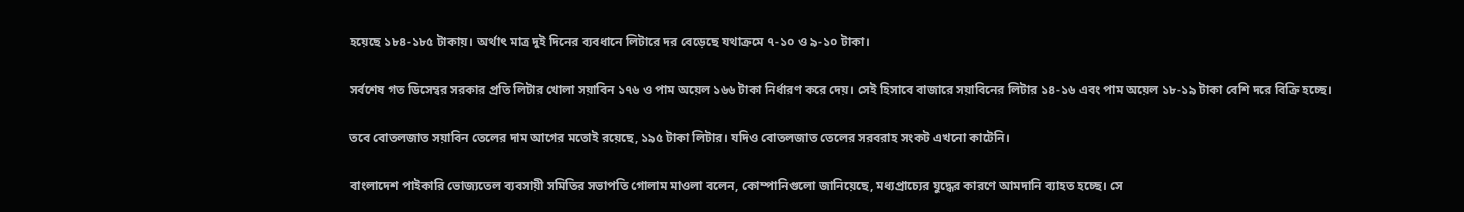হয়েছে ১৮৪-১৮৫ টাকায়। অর্থাৎ মাত্র দুই দিনের ব্যবধানে লিটারে দর বেড়েছে যথাক্রমে ৭-১০ ও ৯-১০ টাকা।

সর্বশেষ গত ডিসেম্বর সরকার প্রতি লিটার খোলা সয়াবিন ১৭৬ ও পাম অয়েল ১৬৬ টাকা নির্ধারণ করে দেয়। সেই হিসাবে বাজারে সয়াবিনের লিটার ১৪-১৬ এবং পাম অয়েল ১৮-১৯ টাকা বেশি দরে বিক্রি হচ্ছে।

তবে বোতলজাত সয়াবিন তেলের দাম আগের মতোই রয়েছে, ১৯৫ টাকা লিটার। যদিও বোতলজাত তেলের সরবরাহ সংকট এখনো কাটেনি।

বাংলাদেশ পাইকারি ভোজ্যতেল ব্যবসায়ী সমিতির সভাপতি গোলাম মাওলা বলেন, কোম্পানিগুলো জানিয়েছে, মধ্যপ্রাচ্যের যুদ্ধের কারণে আমদানি ব্যাহত হচ্ছে। সে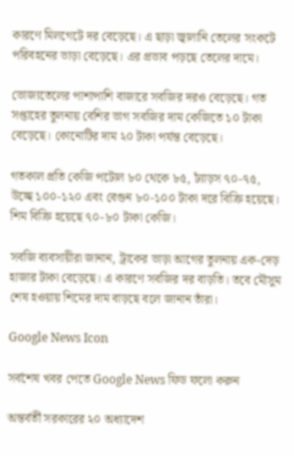কারণে মিলগেটে দর বেড়েছে। এ ছাড়া জ্বালানি তেলের সংকটে পরিবহনের ভাড়া বেড়েছে। এর প্রভাব পড়ছে তেলের দামে।

ভোজ্যতেলের পাশাপাশি বাজারে সবজির দরও বেড়েছে। গত সপ্তাহের তুলনায় বেশির ভাগ সবজির দাম কেজিতে ১০ টাকা বেড়েছে। কোনোটির দাম ২০ টাকা পর্যন্ত বেড়েছে।

গতকাল প্রতি কেজি পটোল ৮০ থেকে ৮৫, ঢ্যাঁড়স ৭০-৭৫, উচ্ছে ১০০-১২০ এবং বেগুন ৮০-১০০ টাকা দরে বিক্রি হয়েছে। শিম বিক্রি হয়েছে ৭০-৮০ টাকা কেজি।

সবজি ব্যবসায়ীরা জানান, ট্রাকের ভাড়া আগের তুলনায় এক-দেড় হাজার টাকা বেড়েছে। এ কারণে সবজির দর বাড়তি। তবে মৌসুম শেষ হওয়ায় শিমের দাম বাড়ছে বলে জানান তাঁরা।

Google News Icon

সর্বশেষ খবর পেতে Google News ফিড ফলো করুন

অন্তর্বর্তী সরকারের ২০ অধ্যাদেশ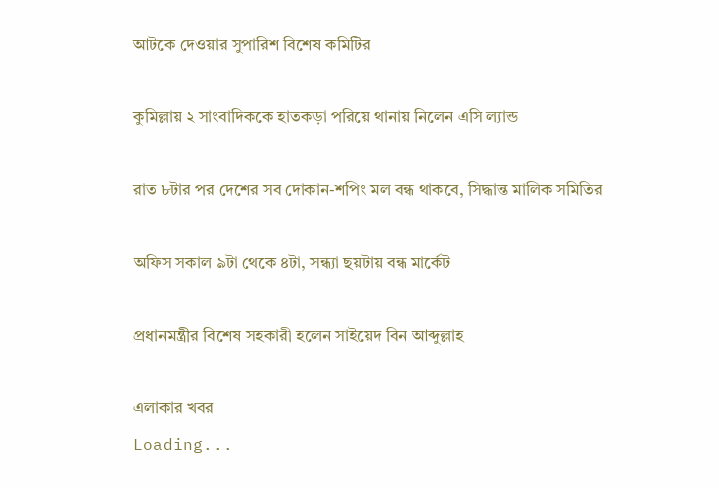আটকে দেওয়ার সুপারিশ বিশেষ কমিটির

কুমিল্লায় ২ সাংবাদিককে হাতকড়া পরিয়ে থানায় নিলেন এসি ল্যান্ড

রাত ৮টার পর দেশের সব দোকান-শপিং মল বন্ধ থাকবে, সিদ্ধান্ত মালিক সমিতির

অফিস সকাল ৯টা থেকে ৪টা, সন্ধ্যা ছয়টায় বন্ধ মার্কেট

প্রধানমন্ত্রীর বিশেষ সহকারী হলেন সাইয়েদ বিন আব্দুল্লাহ

এলাকার খবর
Loading...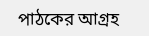পাঠকের আগ্রহ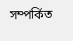সম্পর্কিত